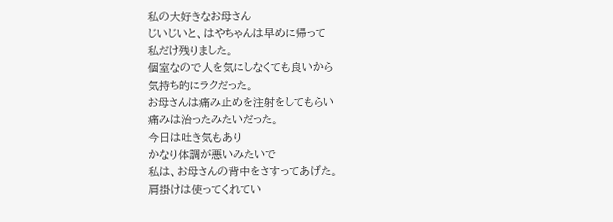私の大好きなお母さん
じいじいと、はやちゃんは早めに帰って
私だけ残りました。
個室なので人を気にしなくても良いから
気持ち的にラクだった。
お母さんは痛み止めを注射をしてもらい
痛みは治ったみたいだった。
今日は吐き気もあり
かなり体調が悪いみたいで
私は、お母さんの背中をさすってあげた。
肩掛けは使ってくれてい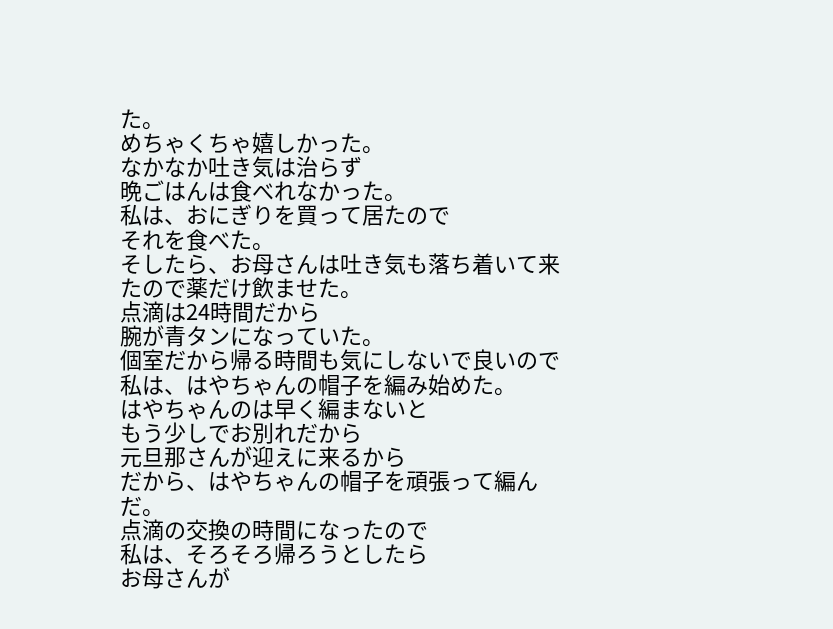た。
めちゃくちゃ嬉しかった。
なかなか吐き気は治らず
晩ごはんは食べれなかった。
私は、おにぎりを買って居たので
それを食べた。
そしたら、お母さんは吐き気も落ち着いて来たので薬だけ飲ませた。
点滴は24時間だから
腕が青タンになっていた。
個室だから帰る時間も気にしないで良いので
私は、はやちゃんの帽子を編み始めた。
はやちゃんのは早く編まないと
もう少しでお別れだから
元旦那さんが迎えに来るから
だから、はやちゃんの帽子を頑張って編んだ。
点滴の交換の時間になったので
私は、そろそろ帰ろうとしたら
お母さんが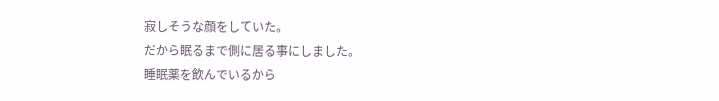寂しそうな顔をしていた。
だから眠るまで側に居る事にしました。
睡眠薬を飲んでいるから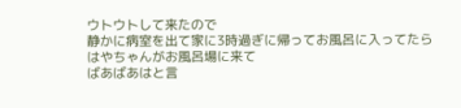ウトウトして来たので
静かに病室を出て家に3時過ぎに帰ってお風呂に入ってたら
はやちゃんがお風呂場に来て
ばあばあはと言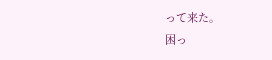って来た。
困っ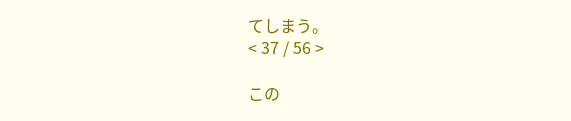てしまう。
< 37 / 56 >

この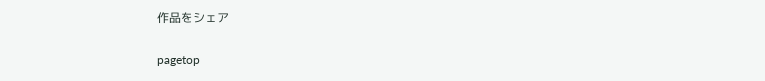作品をシェア

pagetop